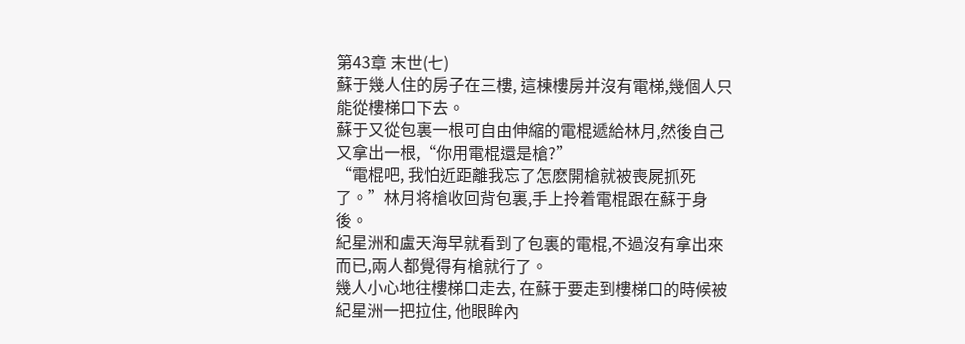第43章 末世(七)
蘇于幾人住的房子在三樓, 這棟樓房并沒有電梯,幾個人只能從樓梯口下去。
蘇于又從包裏一根可自由伸縮的電棍遞給林月,然後自己又拿出一根,“你用電棍還是槍?”
“電棍吧, 我怕近距離我忘了怎麽開槍就被喪屍抓死了。”林月将槍收回背包裏,手上拎着電棍跟在蘇于身後。
紀星洲和盧天海早就看到了包裏的電棍,不過沒有拿出來而已,兩人都覺得有槍就行了。
幾人小心地往樓梯口走去, 在蘇于要走到樓梯口的時候被紀星洲一把拉住, 他眼眸內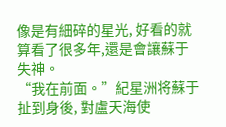像是有細碎的星光, 好看的就算看了很多年,還是會讓蘇于失神。
“我在前面。”紀星洲将蘇于扯到身後, 對盧天海使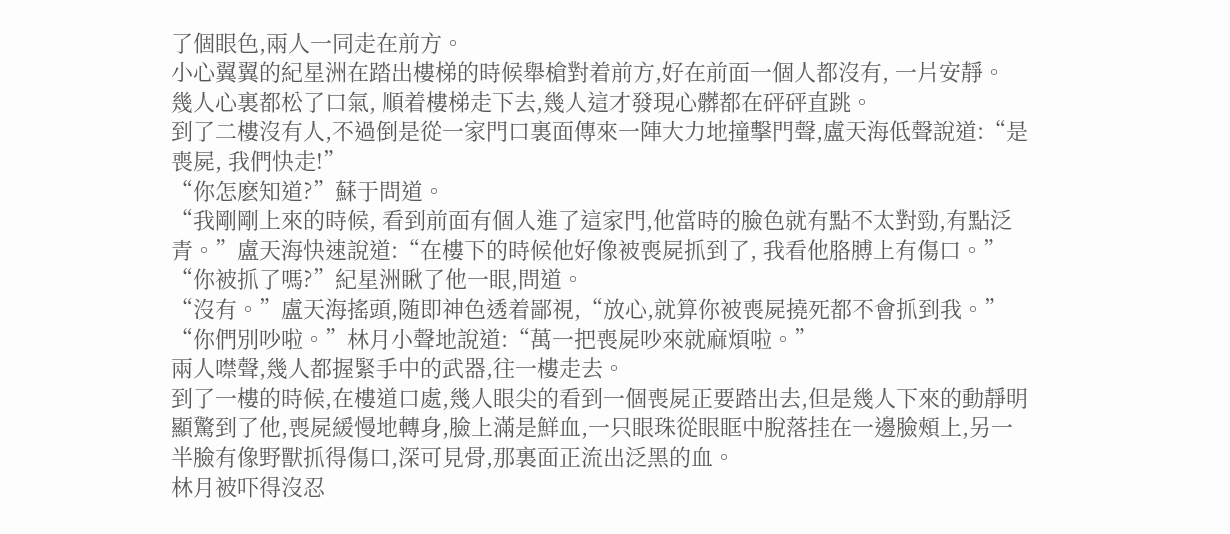了個眼色,兩人一同走在前方。
小心翼翼的紀星洲在踏出樓梯的時候舉槍對着前方,好在前面一個人都沒有, 一片安靜。
幾人心裏都松了口氣, 順着樓梯走下去,幾人這才發現心髒都在砰砰直跳。
到了二樓沒有人,不過倒是從一家門口裏面傳來一陣大力地撞擊門聲,盧天海低聲說道:“是喪屍, 我們快走!”
“你怎麽知道?”蘇于問道。
“我剛剛上來的時候, 看到前面有個人進了這家門,他當時的臉色就有點不太對勁,有點泛青。”盧天海快速說道:“在樓下的時候他好像被喪屍抓到了, 我看他胳膊上有傷口。”
“你被抓了嗎?”紀星洲瞅了他一眼,問道。
“沒有。”盧天海搖頭,随即神色透着鄙視,“放心,就算你被喪屍撓死都不會抓到我。”
“你們別吵啦。”林月小聲地說道:“萬一把喪屍吵來就麻煩啦。”
兩人噤聲,幾人都握緊手中的武器,往一樓走去。
到了一樓的時候,在樓道口處,幾人眼尖的看到一個喪屍正要踏出去,但是幾人下來的動靜明顯驚到了他,喪屍緩慢地轉身,臉上滿是鮮血,一只眼珠從眼眶中脫落挂在一邊臉頰上,另一半臉有像野獸抓得傷口,深可見骨,那裏面正流出泛黑的血。
林月被吓得沒忍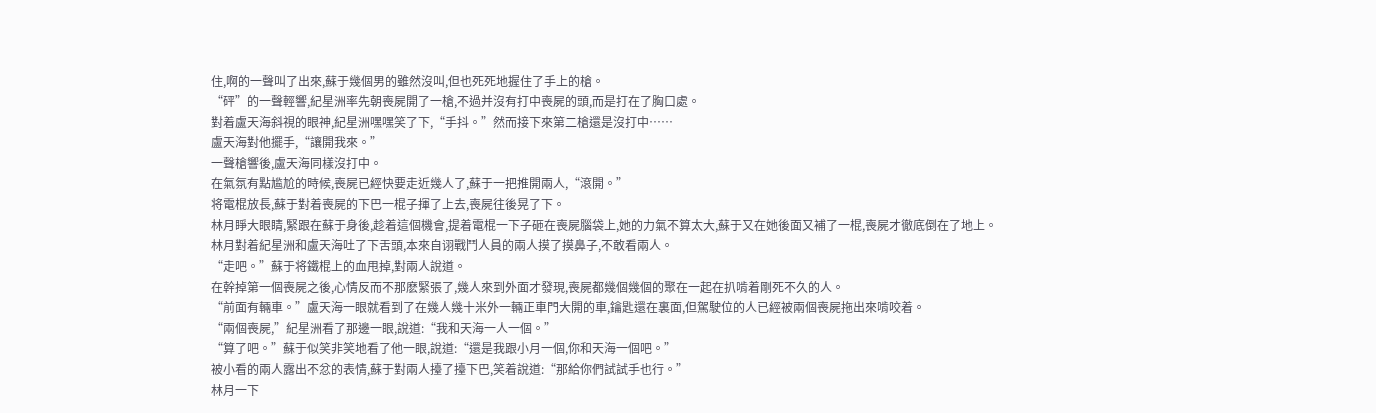住,啊的一聲叫了出來,蘇于幾個男的雖然沒叫,但也死死地握住了手上的槍。
“砰”的一聲輕響,紀星洲率先朝喪屍開了一槍,不過并沒有打中喪屍的頭,而是打在了胸口處。
對着盧天海斜視的眼神,紀星洲嘿嘿笑了下,“手抖。”然而接下來第二槍還是沒打中……
盧天海對他擺手,“讓開我來。”
一聲槍響後,盧天海同樣沒打中。
在氣氛有點尴尬的時候,喪屍已經快要走近幾人了,蘇于一把推開兩人,“滾開。”
将電棍放長,蘇于對着喪屍的下巴一棍子揮了上去,喪屍往後晃了下。
林月睜大眼睛,緊跟在蘇于身後,趁着這個機會,提着電棍一下子砸在喪屍腦袋上,她的力氣不算太大,蘇于又在她後面又補了一棍,喪屍才徹底倒在了地上。
林月對着紀星洲和盧天海吐了下舌頭,本來自诩戰鬥人員的兩人摸了摸鼻子,不敢看兩人。
“走吧。”蘇于将鐵棍上的血甩掉,對兩人說道。
在幹掉第一個喪屍之後,心情反而不那麽緊張了,幾人來到外面才發現,喪屍都幾個幾個的聚在一起在扒啃着剛死不久的人。
“前面有輛車。”盧天海一眼就看到了在幾人幾十米外一輛正車門大開的車,鑰匙還在裏面,但駕駛位的人已經被兩個喪屍拖出來啃咬着。
“兩個喪屍,”紀星洲看了那邊一眼,說道:“我和天海一人一個。”
“算了吧。”蘇于似笑非笑地看了他一眼,說道:“還是我跟小月一個,你和天海一個吧。”
被小看的兩人露出不忿的表情,蘇于對兩人擡了擡下巴,笑着說道:“那給你們試試手也行。”
林月一下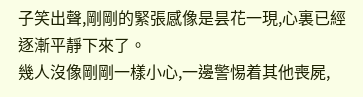子笑出聲,剛剛的緊張感像是昙花一現,心裏已經逐漸平靜下來了。
幾人沒像剛剛一樣小心,一邊警惕着其他喪屍,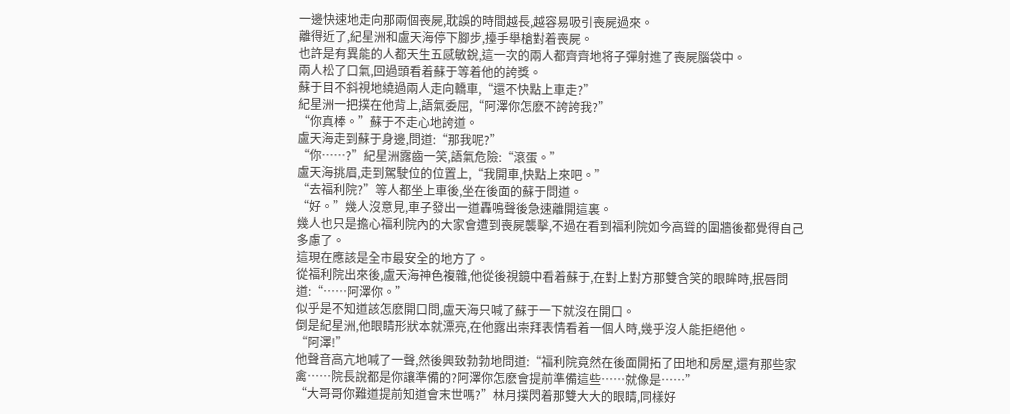一邊快速地走向那兩個喪屍,耽誤的時間越長,越容易吸引喪屍過來。
離得近了,紀星洲和盧天海停下腳步,擡手舉槍對着喪屍。
也許是有異能的人都天生五感敏銳,這一次的兩人都齊齊地将子彈射進了喪屍腦袋中。
兩人松了口氣,回過頭看着蘇于等着他的誇獎。
蘇于目不斜視地繞過兩人走向轎車,“還不快點上車走?”
紀星洲一把撲在他背上,語氣委屈,“阿澤你怎麽不誇誇我?”
“你真棒。”蘇于不走心地誇道。
盧天海走到蘇于身邊,問道:“那我呢?”
“你……?”紀星洲露齒一笑,語氣危險:“滾蛋。”
盧天海挑眉,走到駕駛位的位置上,“我開車,快點上來吧。”
“去福利院?”等人都坐上車後,坐在後面的蘇于問道。
“好。”幾人沒意見,車子發出一道轟鳴聲後急速離開這裏。
幾人也只是擔心福利院內的大家會遭到喪屍襲擊,不過在看到福利院如今高聳的圍牆後都覺得自己多慮了。
這現在應該是全市最安全的地方了。
從福利院出來後,盧天海神色複雜,他從後視鏡中看着蘇于,在對上對方那雙含笑的眼眸時,抿唇問道:“……阿澤你。”
似乎是不知道該怎麽開口問,盧天海只喊了蘇于一下就沒在開口。
倒是紀星洲,他眼睛形狀本就漂亮,在他露出崇拜表情看着一個人時,幾乎沒人能拒絕他。
“阿澤!”
他聲音高亢地喊了一聲,然後興致勃勃地問道:“福利院竟然在後面開拓了田地和房屋,還有那些家禽……院長說都是你讓準備的?阿澤你怎麽會提前準備這些……就像是……”
“大哥哥你難道提前知道會末世嗎?”林月撲閃着那雙大大的眼睛,同樣好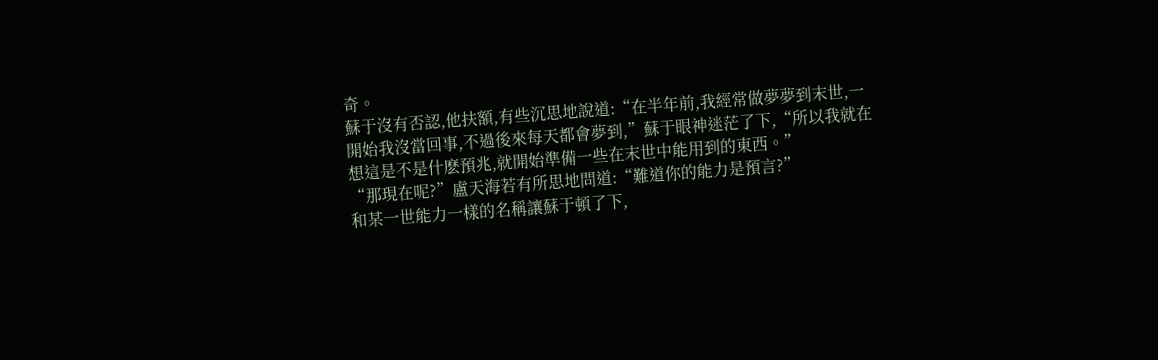奇。
蘇于沒有否認,他扶額,有些沉思地說道:“在半年前,我經常做夢夢到末世,一開始我沒當回事,不過後來每天都會夢到,”蘇于眼神迷茫了下,“所以我就在想這是不是什麽預兆,就開始準備一些在末世中能用到的東西。”
“那現在呢?”盧天海若有所思地問道:“難道你的能力是預言?”
和某一世能力一樣的名稱讓蘇于頓了下,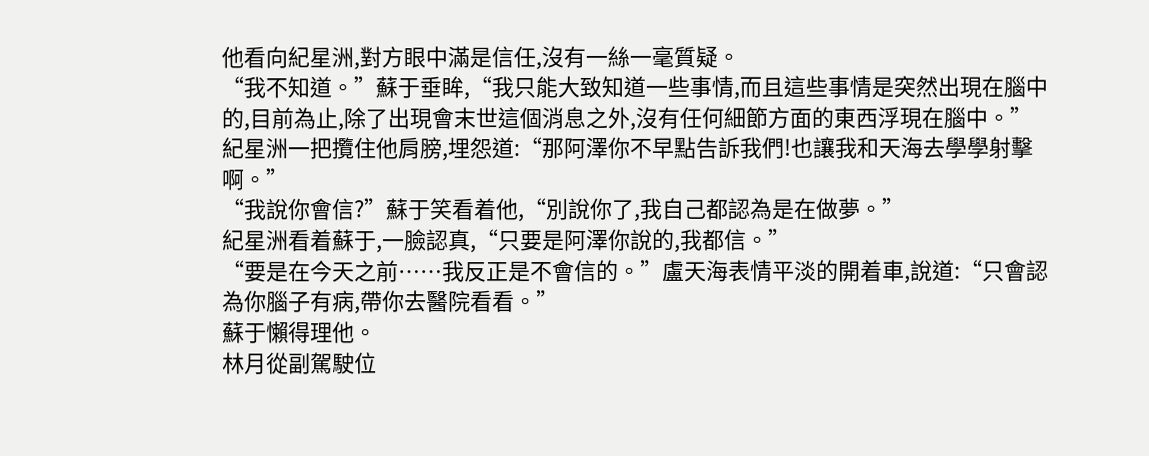他看向紀星洲,對方眼中滿是信任,沒有一絲一毫質疑。
“我不知道。”蘇于垂眸,“我只能大致知道一些事情,而且這些事情是突然出現在腦中的,目前為止,除了出現會末世這個消息之外,沒有任何細節方面的東西浮現在腦中。”
紀星洲一把攬住他肩膀,埋怨道:“那阿澤你不早點告訴我們!也讓我和天海去學學射擊啊。”
“我說你會信?”蘇于笑看着他,“別說你了,我自己都認為是在做夢。”
紀星洲看着蘇于,一臉認真,“只要是阿澤你說的,我都信。”
“要是在今天之前……我反正是不會信的。”盧天海表情平淡的開着車,說道:“只會認為你腦子有病,帶你去醫院看看。”
蘇于懶得理他。
林月從副駕駛位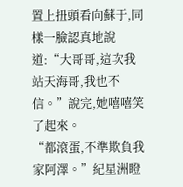置上扭頭看向蘇于,同樣一臉認真地說道:“大哥哥,這次我站天海哥,我也不信。”說完,她嘻嘻笑了起來。
“都滾蛋,不準欺負我家阿澤。”紀星洲瞪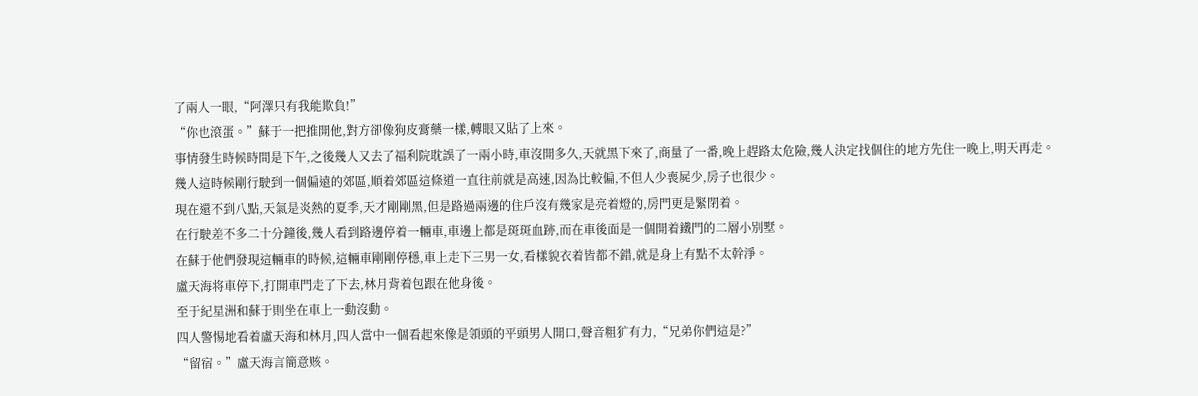了兩人一眼,“阿澤只有我能欺負!”
“你也滾蛋。”蘇于一把推開他,對方卻像狗皮膏藥一樣,轉眼又貼了上來。
事情發生時候時間是下午,之後幾人又去了福利院耽誤了一兩小時,車沒開多久,天就黑下來了,商量了一番,晚上趕路太危險,幾人決定找個住的地方先住一晚上,明天再走。
幾人這時候剛行駛到一個偏遠的郊區,順着郊區這條道一直往前就是高速,因為比較偏,不但人少喪屍少,房子也很少。
現在還不到八點,天氣是炎熱的夏季,天才剛剛黑,但是路過兩邊的住戶沒有幾家是亮着燈的,房門更是緊閉着。
在行駛差不多二十分鐘後,幾人看到路邊停着一輛車,車邊上都是斑斑血跡,而在車後面是一個開着鐵門的二層小別墅。
在蘇于他們發現這輛車的時候,這輛車剛剛停穩,車上走下三男一女,看樣貌衣着皆都不錯,就是身上有點不太幹淨。
盧天海将車停下,打開車門走了下去,林月背着包跟在他身後。
至于紀星洲和蘇于則坐在車上一動沒動。
四人警惕地看着盧天海和林月,四人當中一個看起來像是領頭的平頭男人開口,聲音粗犷有力,“兄弟你們這是?”
“留宿。”盧天海言簡意赅。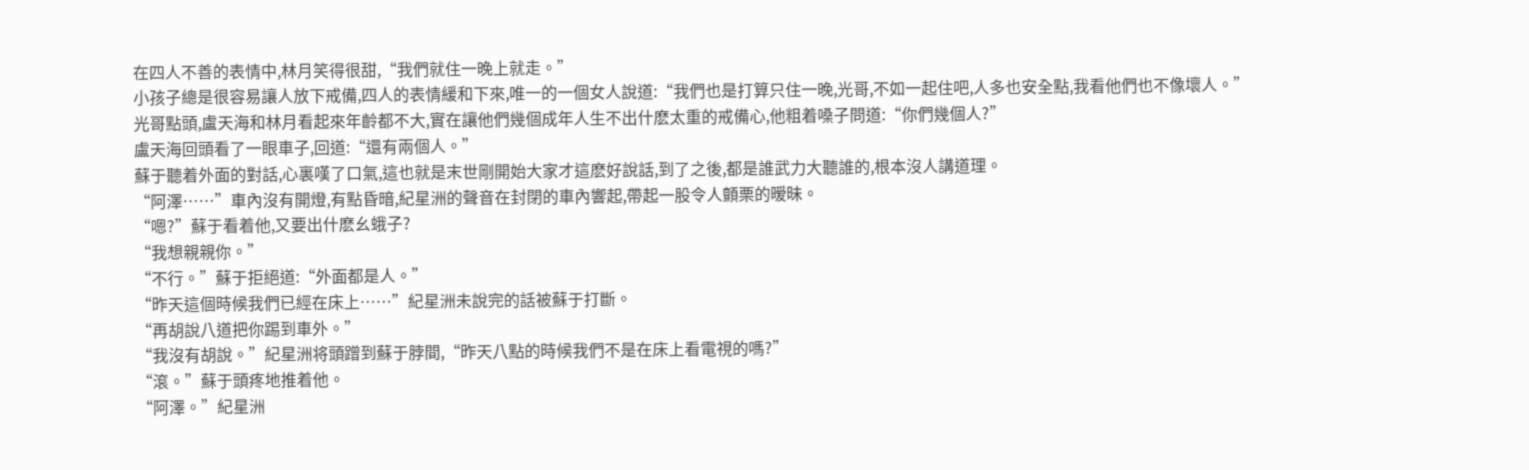在四人不善的表情中,林月笑得很甜,“我們就住一晚上就走。”
小孩子總是很容易讓人放下戒備,四人的表情緩和下來,唯一的一個女人說道:“我們也是打算只住一晚,光哥,不如一起住吧,人多也安全點,我看他們也不像壞人。”
光哥點頭,盧天海和林月看起來年齡都不大,實在讓他們幾個成年人生不出什麽太重的戒備心,他粗着嗓子問道:“你們幾個人?”
盧天海回頭看了一眼車子,回道:“還有兩個人。”
蘇于聽着外面的對話,心裏嘆了口氣,這也就是末世剛開始大家才這麽好說話,到了之後,都是誰武力大聽誰的,根本沒人講道理。
“阿澤……”車內沒有開燈,有點昏暗,紀星洲的聲音在封閉的車內響起,帶起一股令人顫栗的暧昧。
“嗯?”蘇于看着他,又要出什麽幺蛾子?
“我想親親你。”
“不行。”蘇于拒絕道:“外面都是人。”
“昨天這個時候我們已經在床上……”紀星洲未說完的話被蘇于打斷。
“再胡說八道把你踢到車外。”
“我沒有胡說。”紀星洲将頭蹭到蘇于脖間,“昨天八點的時候我們不是在床上看電視的嗎?”
“滾。”蘇于頭疼地推着他。
“阿澤。”紀星洲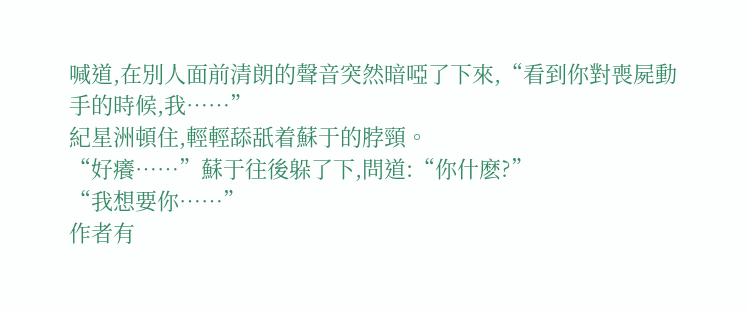喊道,在別人面前清朗的聲音突然暗啞了下來,“看到你對喪屍動手的時候,我……”
紀星洲頓住,輕輕舔舐着蘇于的脖頸。
“好癢……”蘇于往後躲了下,問道:“你什麽?”
“我想要你……”
作者有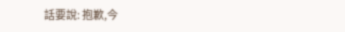話要說: 抱歉,今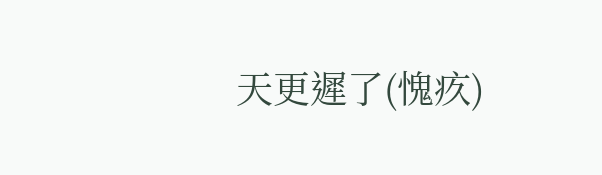天更遲了(愧疚)